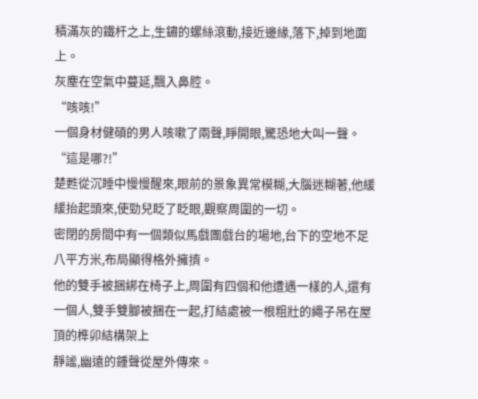積滿灰的鐵杆之上,生鏽的螺絲滾動,接近邊緣,落下,掉到地面上。
灰塵在空氣中蔓延,飄入鼻腔。
“咳咳!”
一個身材健碩的男人咳嗽了兩聲,睜開眼,驚恐地大叫一聲。
“這是哪?!”
楚甦從沉睡中慢慢醒來,眼前的景象異常模糊,大腦迷糊著,他緩緩抬起頭來,使勁兒眨了眨眼,觀察周圍的一切。
密閉的房間中有一個類似馬戲團戲台的場地,台下的空地不足八平方米,布局顯得格外擁擠。
他的雙手被捆綁在椅子上,周圍有四個和他遭遇一樣的人,還有一個人,雙手雙腳被捆在一起,打結處被一根粗壯的繩子吊在屋頂的榫卯結構架上
靜謐,幽遠的鍾聲從屋外傳來。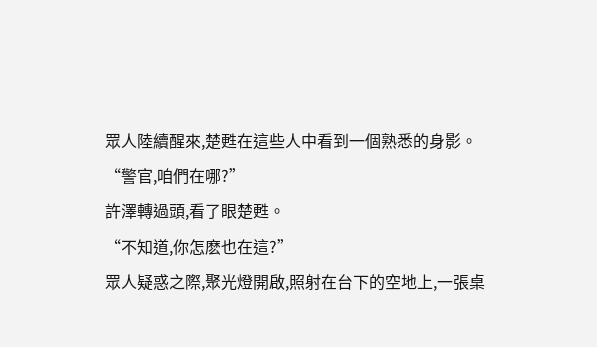眾人陸續醒來,楚甦在這些人中看到一個熟悉的身影。
“警官,咱們在哪?”
許澤轉過頭,看了眼楚甦。
“不知道,你怎麽也在這?”
眾人疑惑之際,聚光燈開啟,照射在台下的空地上,一張桌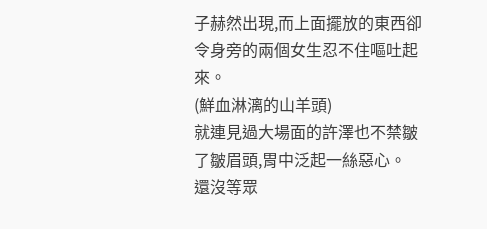子赫然出現,而上面擺放的東西卻令身旁的兩個女生忍不住嘔吐起來。
(鮮血淋漓的山羊頭)
就連見過大場面的許澤也不禁皺了皺眉頭,胃中泛起一絲惡心。
還沒等眾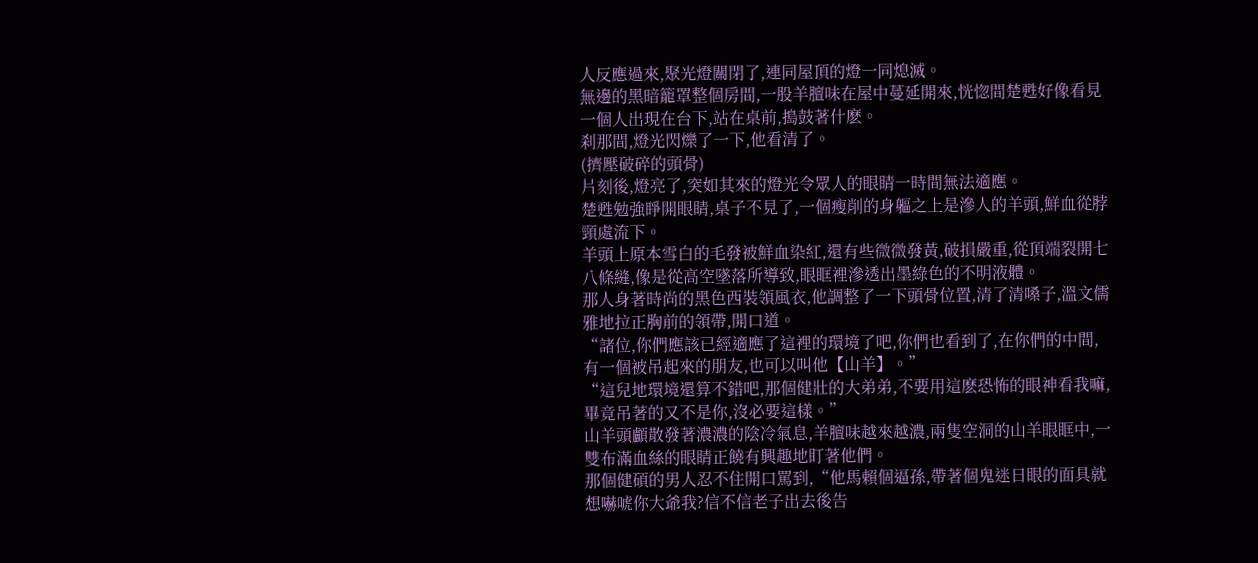人反應過來,聚光燈關閉了,連同屋頂的燈一同熄滅。
無邊的黑暗籠罩整個房間,一股羊膻味在屋中蔓延開來,恍惚間楚甦好像看見一個人出現在台下,站在桌前,搗鼓著什麽。
刹那間,燈光閃爍了一下,他看清了。
(擠壓破碎的頭骨)
片刻後,燈亮了,突如其來的燈光令眾人的眼睛一時間無法適應。
楚甦勉強睜開眼睛,桌子不見了,一個瘦削的身軀之上是滲人的羊頭,鮮血從脖頸處流下。
羊頭上原本雪白的毛發被鮮血染紅,還有些微微發黃,破損嚴重,從頂端裂開七八條縫,像是從高空墜落所導致,眼眶裡滲透出墨綠色的不明液體。
那人身著時尚的黑色西裝領風衣,他調整了一下頭骨位置,清了清嗓子,溫文儒雅地拉正胸前的領帶,開口道。
“諸位,你們應該已經適應了這裡的環境了吧,你們也看到了,在你們的中間,有一個被吊起來的朋友,也可以叫他【山羊】。”
“這兒地環境還算不錯吧,那個健壯的大弟弟,不要用這麽恐怖的眼神看我嘛,畢竟吊著的又不是你,沒必要這樣。”
山羊頭顱散發著濃濃的陰冷氣息,羊膻味越來越濃,兩隻空洞的山羊眼眶中,一雙布滿血絲的眼睛正饒有興趣地盯著他們。
那個健碩的男人忍不住開口罵到,“他馬賴個逼孫,帶著個鬼迷日眼的面具就想嚇唬你大爺我?信不信老子出去後告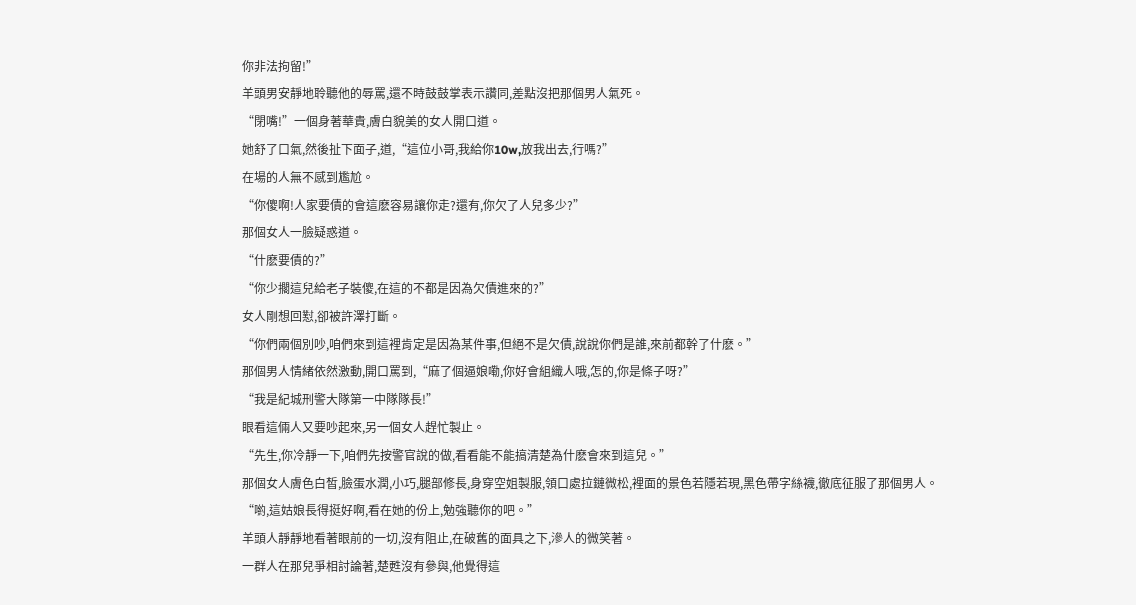你非法拘留!”
羊頭男安靜地聆聽他的辱罵,還不時鼓鼓掌表示讚同,差點沒把那個男人氣死。
“閉嘴!”一個身著華貴,膚白貌美的女人開口道。
她舒了口氣,然後扯下面子,道,“這位小哥,我給你10w,放我出去,行嗎?”
在場的人無不感到尷尬。
“你傻啊!人家要債的會這麽容易讓你走?還有,你欠了人兒多少?”
那個女人一臉疑惑道。
“什麽要債的?”
“你少擱這兒給老子裝傻,在這的不都是因為欠債進來的?”
女人剛想回懟,卻被許澤打斷。
“你們兩個別吵,咱們來到這裡肯定是因為某件事,但絕不是欠債,說說你們是誰,來前都幹了什麽。”
那個男人情緒依然激動,開口罵到,“麻了個逼娘嘞,你好會組織人哦,怎的,你是條子呀?”
“我是紀城刑警大隊第一中隊隊長!”
眼看這倆人又要吵起來,另一個女人趕忙製止。
“先生,你冷靜一下,咱們先按警官說的做,看看能不能搞清楚為什麽會來到這兒。”
那個女人膚色白皙,臉蛋水潤,小巧,腿部修長,身穿空姐製服,領口處拉鏈微松,裡面的景色若隱若現,黑色帶字絲襪,徹底征服了那個男人。
“喲,這姑娘長得挺好啊,看在她的份上,勉強聽你的吧。”
羊頭人靜靜地看著眼前的一切,沒有阻止,在破舊的面具之下,滲人的微笑著。
一群人在那兒爭相討論著,楚甦沒有參與,他覺得這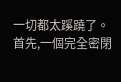一切都太蹊蹺了。
首先,一個完全密閉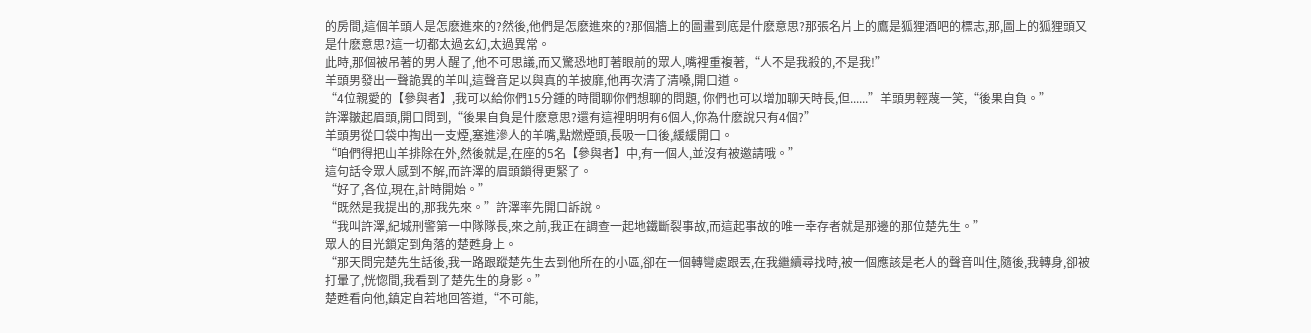的房間,這個羊頭人是怎麽進來的?然後,他們是怎麽進來的?那個牆上的圖畫到底是什麽意思?那張名片上的鷹是狐狸酒吧的標志,那,圖上的狐狸頭又是什麽意思?這一切都太過玄幻,太過異常。
此時,那個被吊著的男人醒了,他不可思議,而又驚恐地盯著眼前的眾人,嘴裡重複著,“人不是我殺的,不是我!”
羊頭男發出一聲詭異的羊叫,這聲音足以與真的羊披靡,他再次清了清嗓,開口道。
“4位親愛的【參與者】,我可以給你們15分鍾的時間聊你們想聊的問題, 你們也可以增加聊天時長,但......”羊頭男輕蔑一笑,“後果自負。”
許澤皺起眉頭,開口問到,“後果自負是什麽意思?還有這裡明明有6個人,你為什麽說只有4個?”
羊頭男從口袋中掏出一支煙,塞進滲人的羊嘴,點燃煙頭,長吸一口後,緩緩開口。
“咱們得把山羊排除在外,然後就是,在座的5名【參與者】中,有一個人,並沒有被邀請哦。”
這句話令眾人感到不解,而許澤的眉頭鎖得更緊了。
“好了,各位,現在,計時開始。”
“既然是我提出的,那我先來。”許澤率先開口訴說。
“我叫許澤,紀城刑警第一中隊隊長,來之前,我正在調查一起地鐵斷裂事故,而這起事故的唯一幸存者就是那邊的那位楚先生。”
眾人的目光鎖定到角落的楚甦身上。
“那天問完楚先生話後,我一路跟蹤楚先生去到他所在的小區,卻在一個轉彎處跟丟,在我繼續尋找時,被一個應該是老人的聲音叫住,隨後,我轉身,卻被打暈了,恍惚間,我看到了楚先生的身影。”
楚甦看向他,鎮定自若地回答道,“不可能,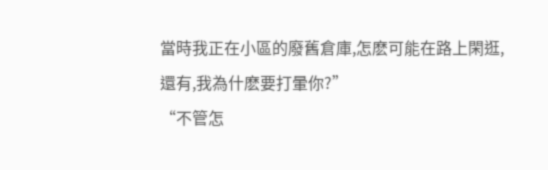當時我正在小區的廢舊倉庫,怎麽可能在路上閑逛,還有,我為什麽要打暈你?”
“不管怎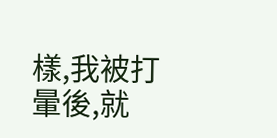樣,我被打暈後,就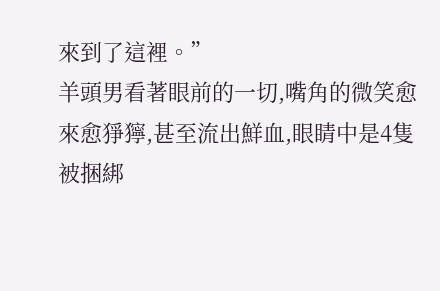來到了這裡。”
羊頭男看著眼前的一切,嘴角的微笑愈來愈猙獰,甚至流出鮮血,眼睛中是4隻被捆綁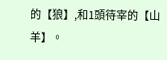的【狼】,和1頭待宰的【山羊】。